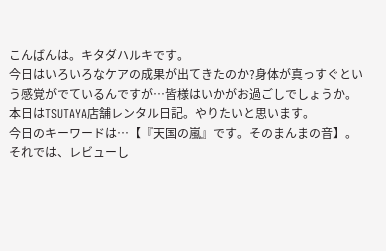こんばんは。キタダハルキです。
今日はいろいろなケアの成果が出てきたのか?身体が真っすぐという感覚がでているんですが…皆様はいかがお過ごしでしょうか。
本日はTSUTAYA店舗レンタル日記。やりたいと思います。
今日のキーワードは…【『天国の嵐』です。そのまんまの音】。
それでは、レビューし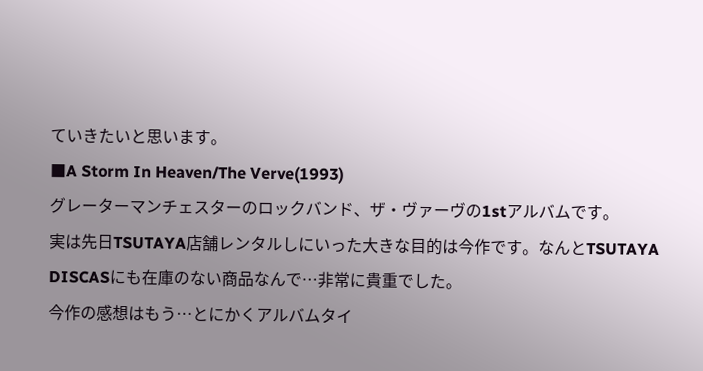ていきたいと思います。
■A Storm In Heaven/The Verve(1993)
グレーターマンチェスターのロックバンド、ザ・ヴァーヴの1stアルバムです。
実は先日TSUTAYA店舗レンタルしにいった大きな目的は今作です。なんとTSUTAYA DISCASにも在庫のない商品なんで…非常に貴重でした。
今作の感想はもう…とにかくアルバムタイ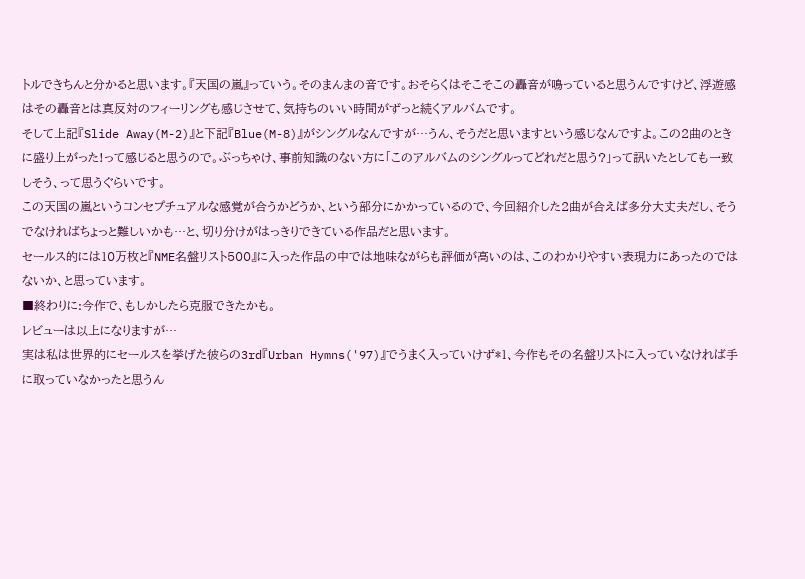トルできちんと分かると思います。『天国の嵐』っていう。そのまんまの音です。おそらくはそこそこの轟音が鳴っていると思うんですけど、浮遊感はその轟音とは真反対のフィーリングも感じさせて、気持ちのいい時間がずっと続くアルバムです。
そして上記『Slide Away(M-2)』と下記『Blue(M-8)』がシングルなんですが…うん、そうだと思いますという感じなんですよ。この2曲のときに盛り上がった!って感じると思うので。ぶっちゃけ、事前知識のない方に「このアルバムのシングルってどれだと思う?」って訊いたとしても一致しそう、って思うぐらいです。
この天国の嵐というコンセプチュアルな感覚が合うかどうか、という部分にかかっているので、今回紹介した2曲が合えば多分大丈夫だし、そうでなければちょっと難しいかも…と、切り分けがはっきりできている作品だと思います。
セールス的には10万枚と『NME名盤リスト500』に入った作品の中では地味ながらも評価が高いのは、このわかりやすい表現力にあったのではないか、と思っています。
■終わりに:今作で、もしかしたら克服できたかも。
レビューは以上になりますが…
実は私は世界的にセールスを挙げた彼らの3rd『Urban Hymns('97)』でうまく入っていけず*1、今作もその名盤リストに入っていなければ手に取っていなかったと思うん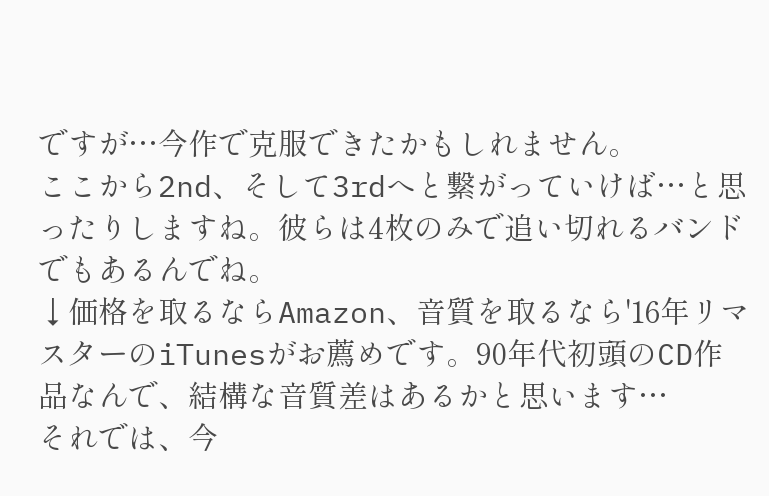ですが…今作で克服できたかもしれません。
ここから2nd、そして3rdへと繋がっていけば…と思ったりしますね。彼らは4枚のみで追い切れるバンドでもあるんでね。
↓価格を取るならAmazon、音質を取るなら'16年リマスターのiTunesがお薦めです。90年代初頭のCD作品なんで、結構な音質差はあるかと思います…
それでは、今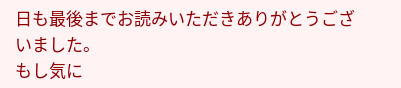日も最後までお読みいただきありがとうございました。
もし気に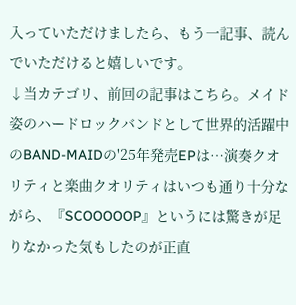入っていただけましたら、もう一記事、読んでいただけると嬉しいです。
↓当カテゴリ、前回の記事はこちら。メイド姿のハードロックバンドとして世界的活躍中のBAND-MAIDの'25年発売EPは…演奏クオリティと楽曲クオリティはいつも通り十分ながら、『SCOOOOOP』というには驚きが足りなかった気もしたのが正直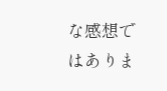な感想ではありま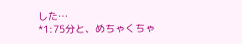した…
*1:75分と、めちゃくちゃ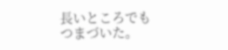長いところでもつまづいた。